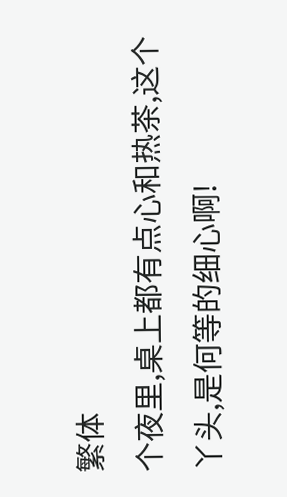繁体
个夜里,桌上都有点心和热茶,这个丫头,是何等的细心啊!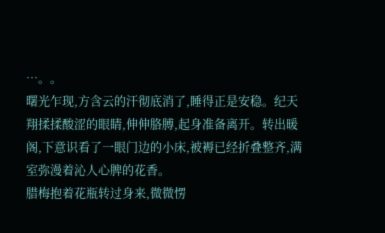…。。
曙光乍现,方含云的汗彻底消了,睡得正是安稳。纪天翔揉揉酸涩的眼睛,伸伸胳膊,起身准备离开。转出暖阁,下意识看了一眼门边的小床,被褥已经折叠整齐,满室弥漫着沁人心脾的花香。
腊梅抱着花瓶转过身来,微微愣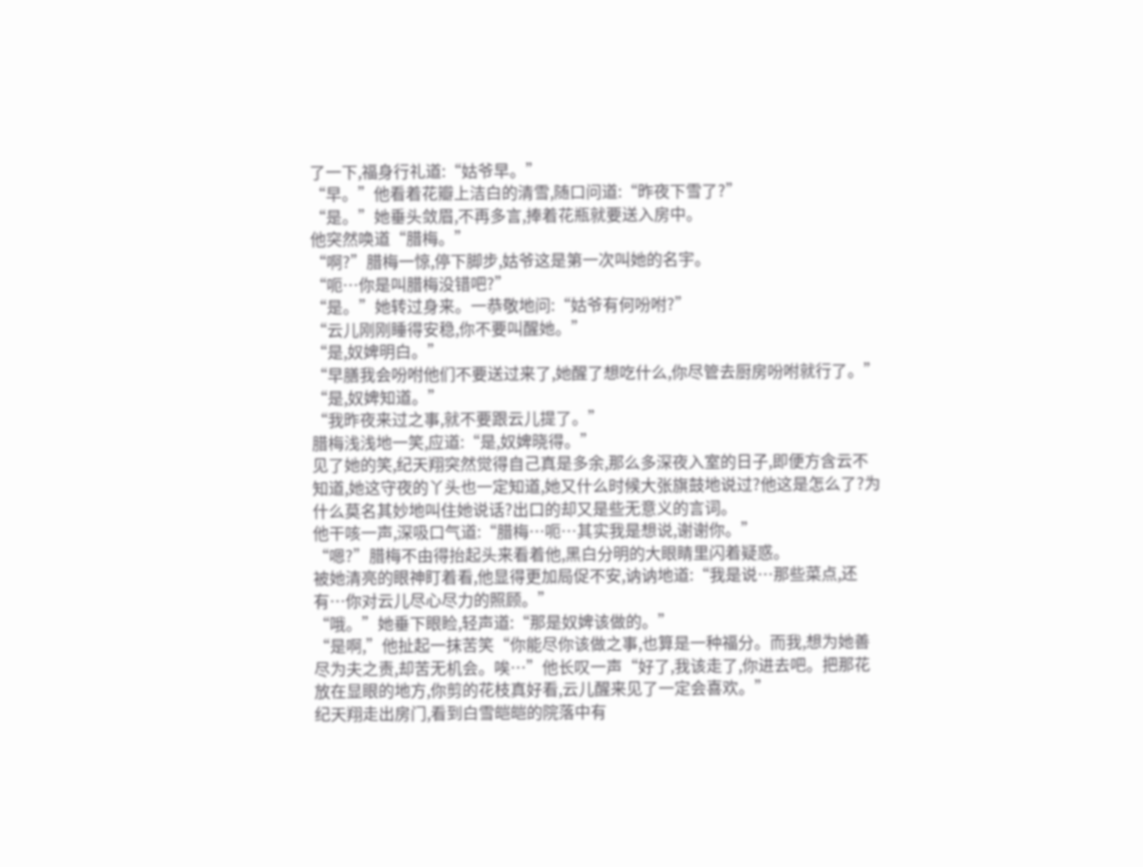了一下,福身行礼道:“姑爷早。”
“早。”他看着花瓣上洁白的清雪,随口问道:“昨夜下雪了?”
“是。”她垂头敛眉,不再多言,捧着花瓶就要送入房中。
他突然唤道“腊梅。”
“啊?”腊梅一惊,停下脚步,姑爷这是第一次叫她的名宇。
“呃…你是叫腊梅没错吧?”
“是。”她转过身来。一恭敬地问:“姑爷有何吩咐?”
“云儿刚刚睡得安稳,你不要叫醒她。”
“是,奴婢明白。”
“早膳我会吩咐他们不要送过来了,她醒了想吃什么,你尽管去厨房吩咐就行了。”
“是,奴婢知道。”
“我昨夜来过之事,就不要跟云儿提了。”
腊梅浅浅地一笑,应道:“是,奴婢晓得。”
见了她的笑,纪天翔突然觉得自己真是多余,那么多深夜入室的日子,即便方含云不知道,她这守夜的丫头也一定知道,她又什么时候大张旗鼓地说过?他这是怎么了?为什么莫名其妙地叫住她说话?出口的却又是些无意义的言词。
他干咳一声,深吸口气道:“腊梅…呃…其实我是想说,谢谢你。”
“嗯?”腊梅不由得抬起头来看着他,黑白分明的大眼睛里闪着疑惑。
被她清亮的眼神盯着看,他显得更加局促不安,讷讷地道:“我是说…那些菜点,还有…你对云儿尽心尽力的照顾。”
“哦。”她垂下眼睑,轻声道:“那是奴婢该做的。”
“是啊,”他扯起一抹苦笑“你能尽你该做之事,也算是一种福分。而我,想为她善尽为夫之责,却苦无机会。唉…”他长叹一声“好了,我该走了,你进去吧。把那花放在显眼的地方,你剪的花枝真好看,云儿醒来见了一定会喜欢。”
纪天翔走出房门,看到白雪皑皑的院落中有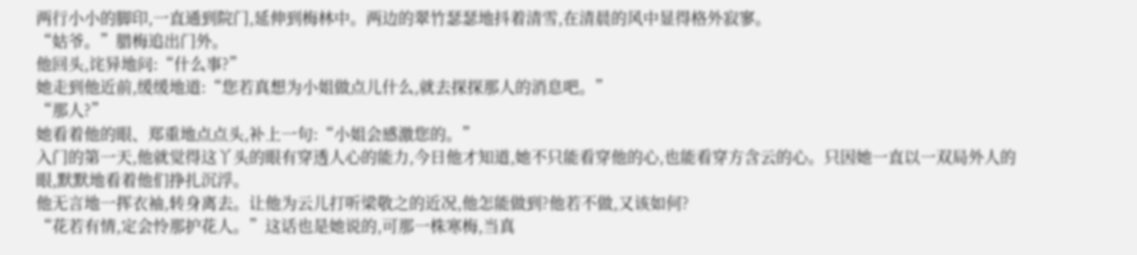两行小小的脚印,一直通到院门,延伸到梅林中。两边的翠竹瑟瑟地抖着清雪,在清晨的风中显得格外寂寥。
“姑爷。”腊梅追出门外。
他回头,诧异地问:“什么事?”
她走到他近前,缓缓地道:“您若真想为小姐做点儿什么,就去探探那人的消息吧。”
“那人?”
她看着他的眼、郑重地点点头,补上一句:“小姐会感激您的。”
入门的第一天,他就觉得这丫头的眼有穿透人心的能力,今日他才知道,她不只能看穿他的心,也能看穿方含云的心。只因她一直以一双局外人的眼,默默地看着他们挣扎沉浮。
他无言地一挥衣袖,转身离去。让他为云儿打听梁敬之的近况,他怎能做到?他若不做,又该如何?
“花若有情,定会怜那护花人。”这话也是她说的,可那一株寒梅,当真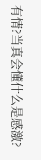有情?当真会懂什么是感激?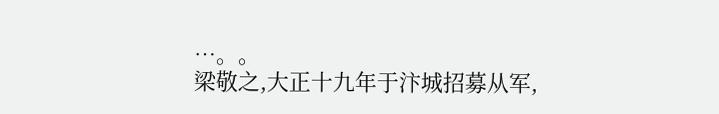…。。
梁敬之,大正十九年于汴城招募从军,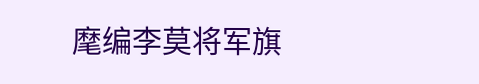麾编李莫将军旗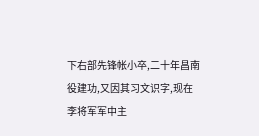下右部先锋帐小卒,二十年昌南役建功,又因其习文识字,现在李将军军中主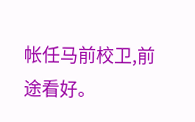帐任马前校卫,前途看好。